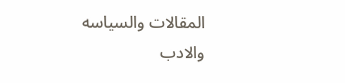المقالات والسياسه والادب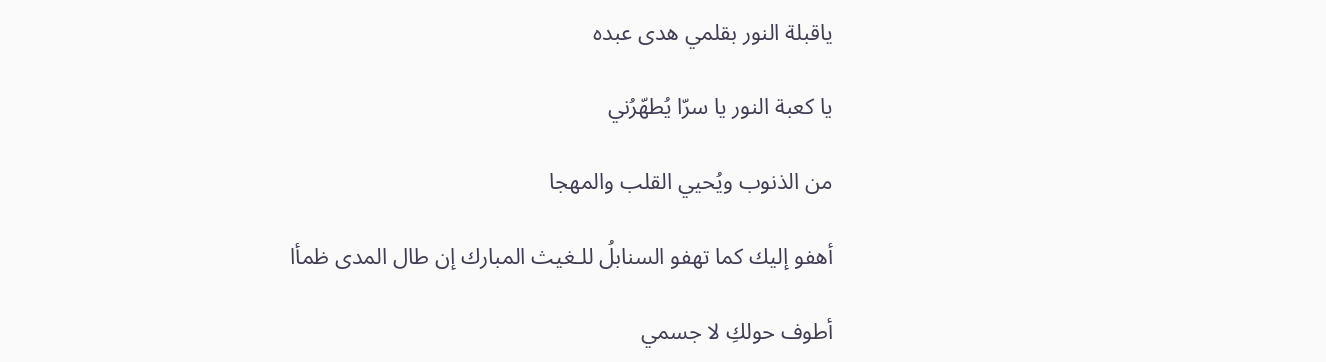ياقبلة النور بقلمي هدى عبده

يا كعبة النور يا سرّا يُطهّرُني

من الذنوب ويُحيي القلب والمهجا

أهفو إليك كما تهفو السنابلُ للـغيث المبارك إن طال المدى ظمأا

أطوف حولكِ لا جسمي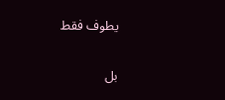يطوف فقط

بل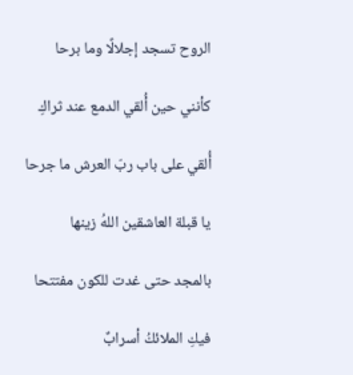الروح تسجد إجلالًا وما برحا

كأنني حين أُلقي الدمع عند ثراكِ

أُلقي على باب ربّ العرش ما جرحا

يا قبلة العاشقين اللهُ زينها

بالمجد حتى غدت للكون مفتتحا

فيكِ الملائكُ أسرابٌ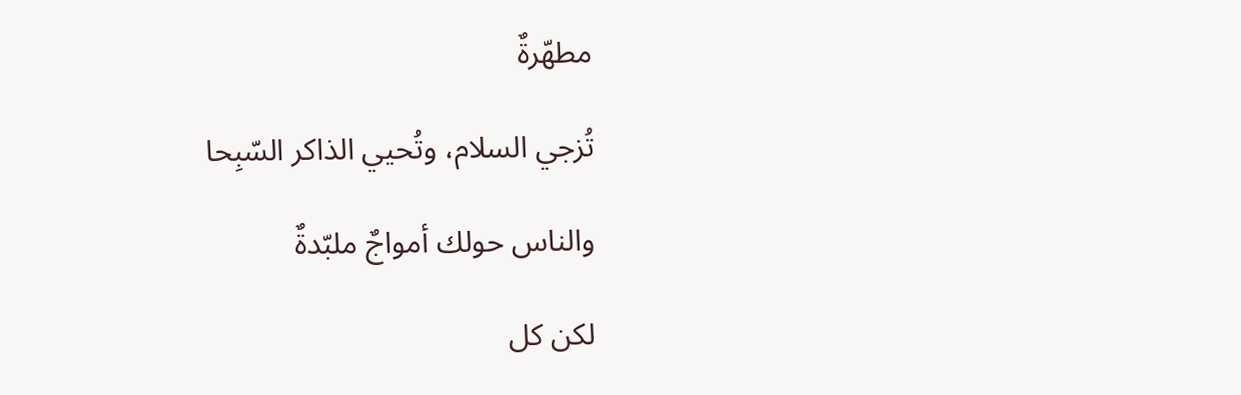مطهّرةٌ

تُزجي السلام، وتُحيي الذاكر السّبِحا

والناس حولك أمواجٌ ملبّدةٌ

لكن كل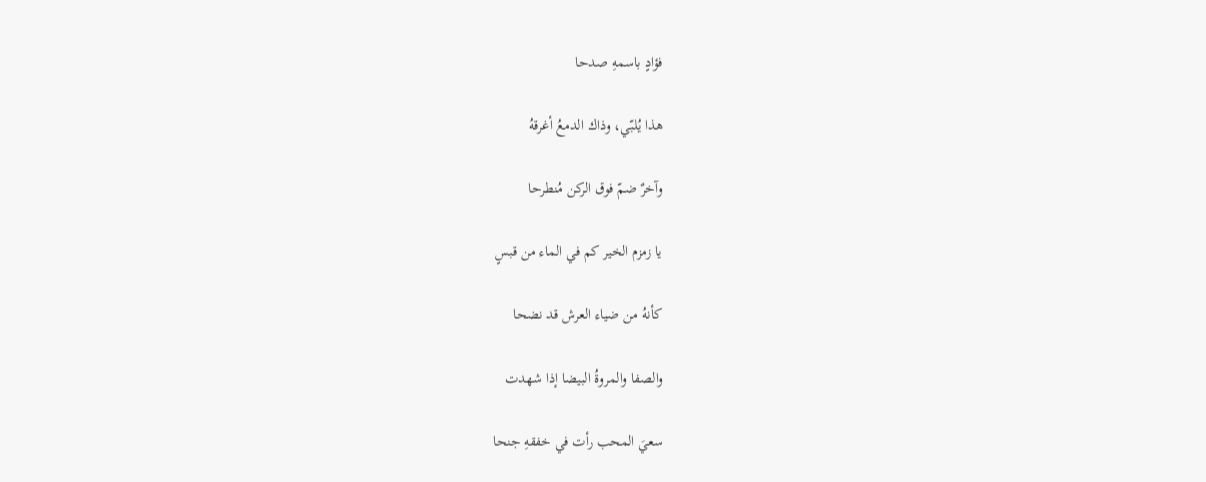فؤادٍ باسمهِ صدحا

هذا يُلبّي، وذاك الدمعُ أغرقهُ

وآخرٌ ضمّ فوق الركن مُنطرحا

يا زمزم الخير كم في الماء من قبسٍ

كأنهُ من ضياء العرش قد نضحا

والصفا والمروةُ البيضا إذا شهدت

سعيَ المحب رأت في خفقهِ جنحا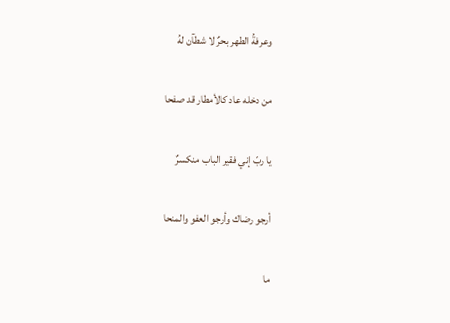وعرفةُ الطهر بحرٌ لا شطآن لهُ

من دخله عاد كالأمطار قد صفحا

يا ربّ إني فقير الباب منكسرٌ

أرجو رضاك وأرجو العفو والمنحا

ما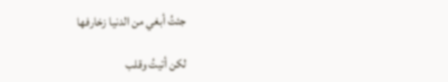جئتُ أبغي من الدنيا زخارفها

لكن أتيتُ وقلب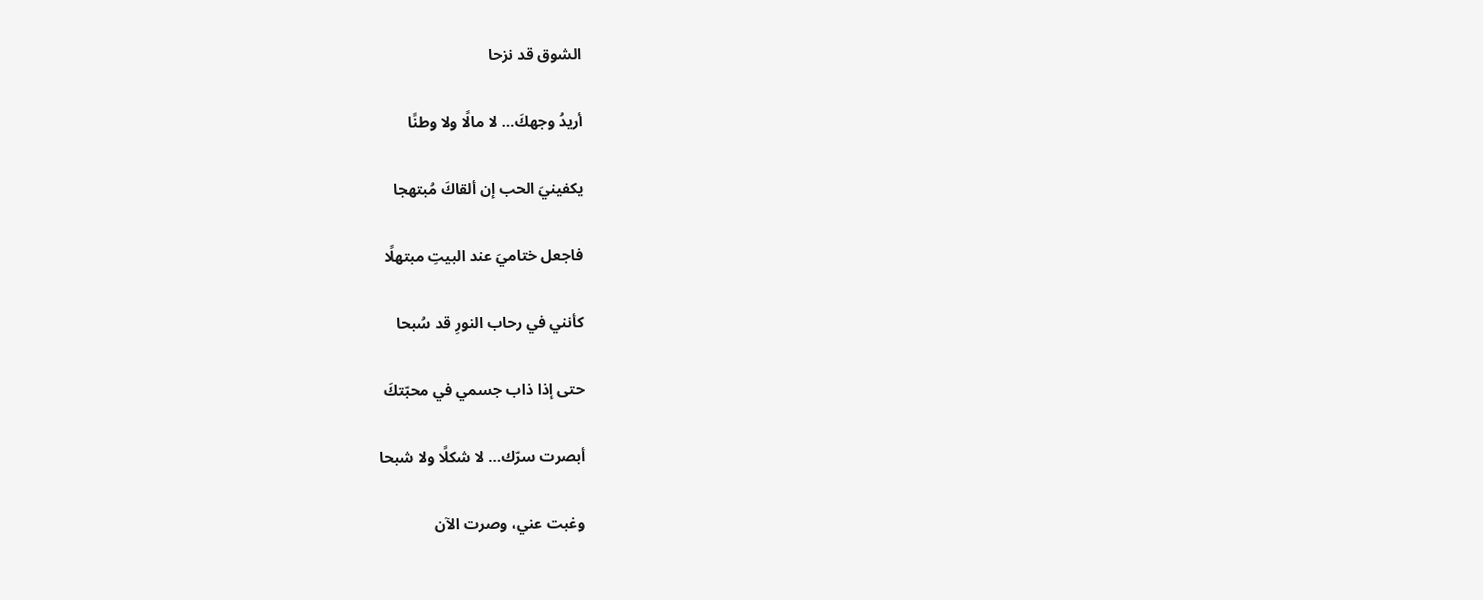الشوق قد نزحا

أريدُ وجهكَ… لا مالًا ولا وطنًا

يكفينيَ الحب إن ألقاكَ مُبتهجا

فاجعل ختاميَ عند البيتِ مبتهلًا

كأنني في رحاب النورِ قد سُبحا

حتى إذا ذاب جسمي في محبّتكَ

أبصرت سرّك… لا شكلًا ولا شبحا

وغبت عني، وصرت الآن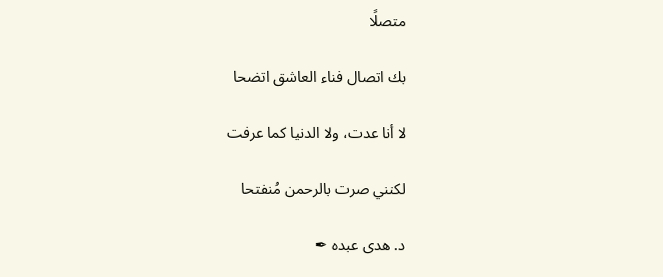متصلًا

بك اتصال فناء العاشق اتضحا

لا أنا عدت، ولا الدنيا كما عرفت

لكنني صرت بالرحمن مُنفتحا

د. هدى عبده ✒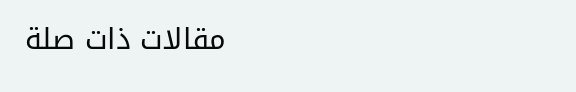مقالات ذات صلة